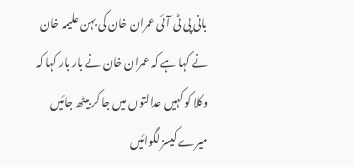بانی پی ٹی آئی عمران خان کی بہن علیمہ خان نے کہا ہے کہ عمران خان نے بار بار کہا کہ وکلا کو کہیں عدالتوں میں جا کر بیٹھ جائیں میرے کیسز لگوائیں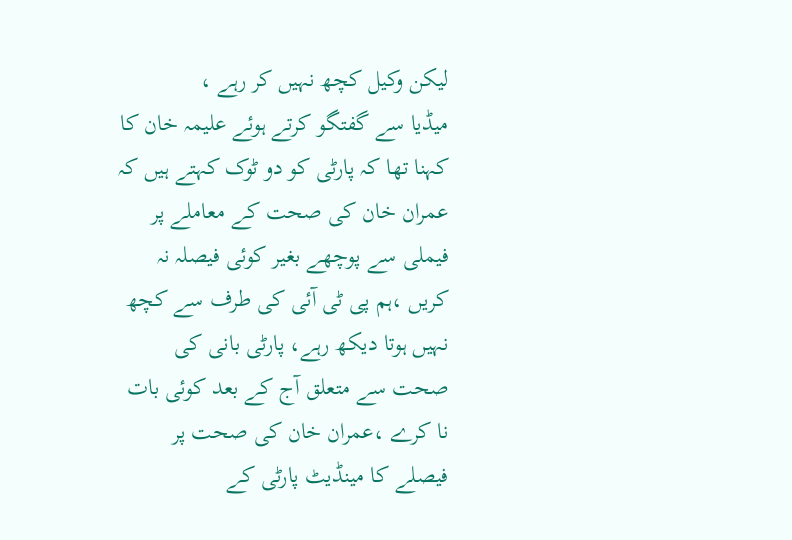لیکن وکیل کچھ نہیں کر رہے ،
میڈیا سے گفتگو کرتے ہوئے علیمہ خان کا کہنا تھا کہ پارٹی کو دو ٹوک کہتے ہیں کہ عمران خان کی صحت کے معاملے پر فیملی سے پوچھے بغیر کوئی فیصلہ نہ کریں ،ہم پی ٹی آئی کی طرف سے کچھ نہیں ہوتا دیکھ رہے، پارٹی بانی کی صحت سے متعلق آج کے بعد کوئی بات نا کرے ،عمران خان کی صحت پر فیصلے کا مینڈیٹ پارٹی کے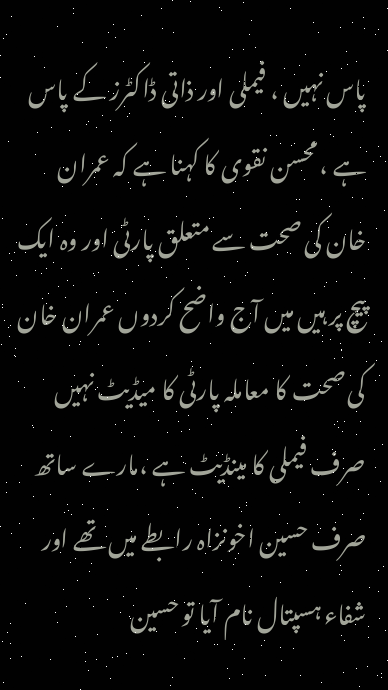پاس نہیں ، فیملی اور ذاتی ڈاکٹرز کے پاس ہے ، محسن نقوی کا کہنا ہے کہ عمران خان کی صحت سے متعلق پارٹی اور وہ ایک پیچ پر ہیں میں آج واضح کردوں عمران خان کی صحت کا معاملہ پارٹی کا میڈیٹ نہیں صرف فیملی کا مینڈیٹ ہے ،مارے ساتھ صرف حسین اخونزاہ رابطے میں تھے اور شفاء ہسپتال نام آیا تو حسین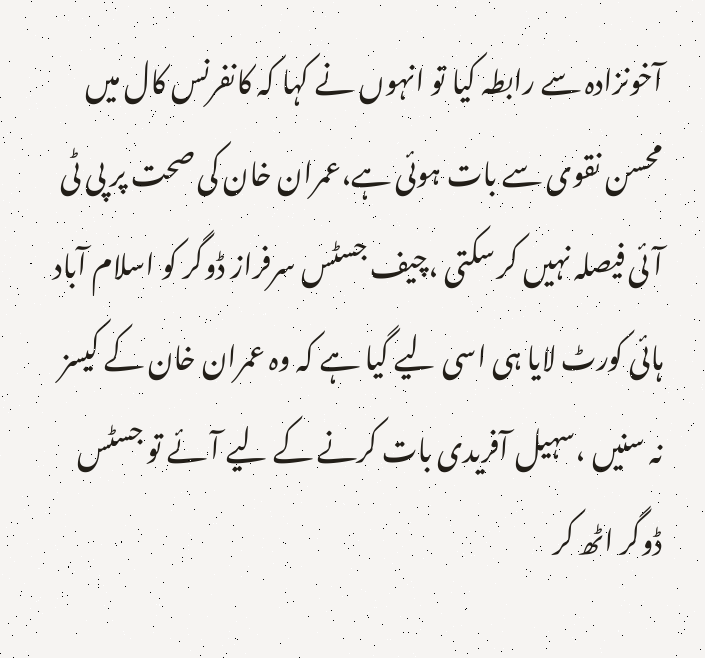آخونزادہ سے رابطہ کیا تو انہوں نے کہا کہ کانفرنس کال میں محسن نقوی سے بات ہوئی ہے،عمران خان کی صحت پر پی ٹی آئی فیصلہ نہیں کر سکتی ،چیف جسٹس سرفراز ڈوگر کو اسلام آباد ہائی کورٹ لایا ہی اسی لیے گیا ہے کہ وہ عمران خان کے کیسز نہ سنیں ،سہیل آفریدی بات کرنے کے لیے آئے تو جسٹس ڈوگر اٹھ کر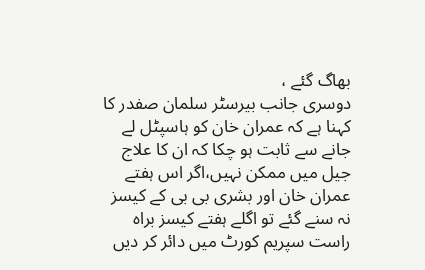بھاگ گئے ،
دوسری جانب بیرسٹر سلمان صفدر کا کہنا ہے کہ عمران خان کو ہاسپٹل لے جانے سے ثابت ہو چکا کہ ان کا علاج جیل میں ممکن نہیں،اگر اس ہفتے عمران خان اور بشری بی بی کے کیسز نہ سنے گئے تو اگلے ہفتے کیسز براہ راست سپریم کورٹ میں دائر کر دیں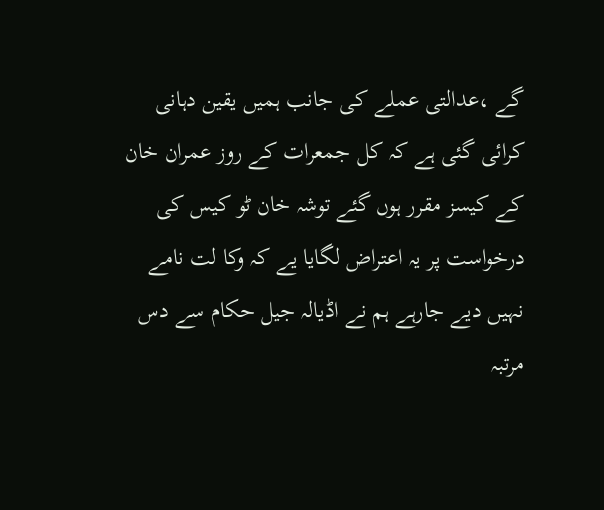گے ،عدالتی عملے کی جانب ہمیں یقین دہانی کرائی گئی ہے کہ کل جمعرات کے روز عمران خان کے کیسز مقرر ہوں گئے توشہ خان ٹو کیس کی درخواست پر یہ اعتراض لگایا یے کہ وکا لت نامے نہیں دیے جارہے ہم نے اڈیالہ جیل حکام سے دس مرتبہ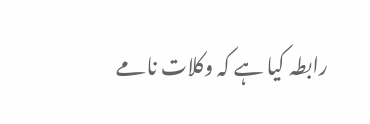رابطہ کیا ہے کہ وکلات نامے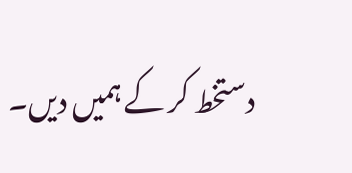دستخط کر کے ہمیں دیں۔